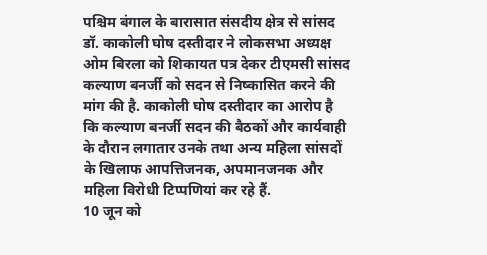पश्चिम बंगाल के बारासात संसदीय क्षेत्र से सांसद डॉ. काकोली घोष दस्तीदार ने लोकसभा अध्यक्ष ओम बिरला को शिकायत पत्र देकर टीएमसी सांसद कल्याण बनर्जी को सदन से निष्कासित करने की मांग की है. काकोली घोष दस्तीदार का आरोप है कि कल्याण बनर्जी सदन की बैठकों और कार्यवाही के दौरान लगातार उनके तथा अन्य महिला सांसदों के खिलाफ आपत्तिजनक, अपमानजनक और महिला विरोधी टिप्पणियां कर रहे हैं.
10 जून को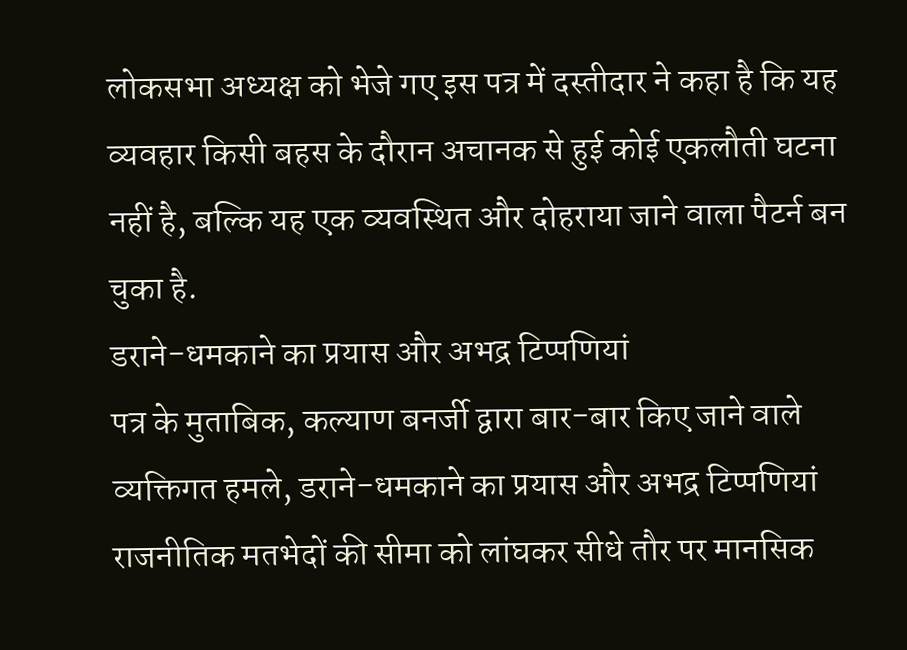लोकसभा अध्यक्ष को भेजे गए इस पत्र में दस्तीदार ने कहा है कि यह व्यवहार किसी बहस के दौरान अचानक से हुई कोई एकलौती घटना नहीं है, बल्कि यह एक व्यवस्थित और दोहराया जाने वाला पैटर्न बन चुका है.
डराने-धमकाने का प्रयास और अभद्र टिप्पणियां
पत्र के मुताबिक, कल्याण बनर्जी द्वारा बार-बार किए जाने वाले व्यक्तिगत हमले, डराने-धमकाने का प्रयास और अभद्र टिप्पणियां राजनीतिक मतभेदों की सीमा को लांघकर सीधे तौर पर मानसिक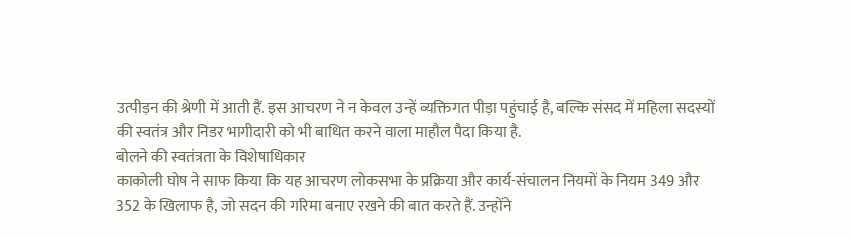उत्पीड़न की श्रेणी में आती हैं. इस आचरण ने न केवल उन्हें व्यक्तिगत पीड़ा पहुंचाई है, बल्कि संसद में महिला सदस्यों की स्वतंत्र और निडर भागीदारी को भी बाधित करने वाला माहौल पैदा किया है.
बोलने की स्वतंत्रता के विशेषाधिकार
काकोली घोष ने साफ किया कि यह आचरण लोकसभा के प्रक्रिया और कार्य-संचालन नियमों के नियम 349 और 352 के खिलाफ है, जो सदन की गरिमा बनाए रखने की बात करते हैं. उन्होंने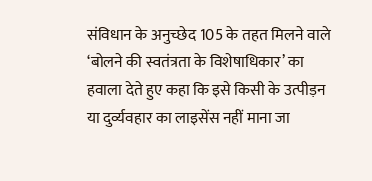संविधान के अनुच्छेद 105 के तहत मिलने वाले ‘बोलने की स्वतंत्रता के विशेषाधिकार’ का हवाला देते हुए कहा कि इसे किसी के उत्पीड़न या दुर्व्यवहार का लाइसेंस नहीं माना जा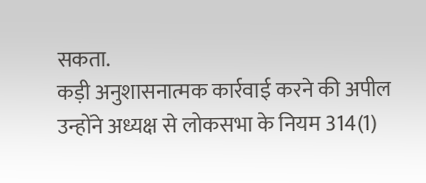सकता.
कड़ी अनुशासनात्मक कार्रवाई करने की अपील
उन्होंने अध्यक्ष से लोकसभा के नियम 314(1)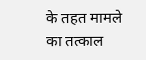के तहत मामले का तत्काल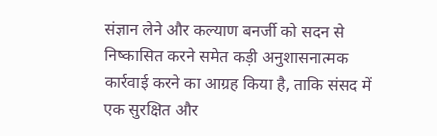संज्ञान लेने और कल्याण बनर्जी को सदन से निष्कासित करने समेत कड़ी अनुशासनात्मक कार्रवाई करने का आग्रह किया है, ताकि संसद में एक सुरक्षित और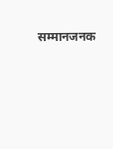सम्मानजनक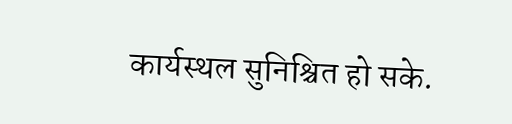कार्यस्थल सुनिश्चित हो सके.